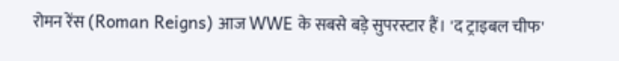रोमन रेंस (Roman Reigns) आज WWE के सबसे बड़े सुपरस्टार हैं। 'द ट्राइबल चीफ'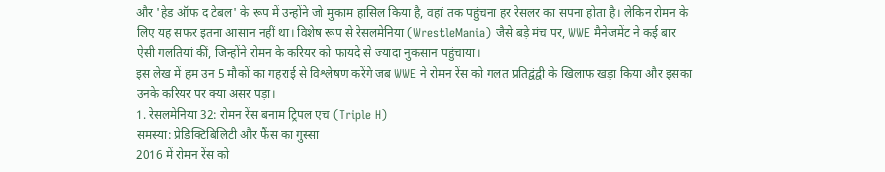और 'हेड ऑफ द टेबल' के रूप में उन्होंने जो मुकाम हासिल किया है, वहां तक पहुंचना हर रेसलर का सपना होता है। लेकिन रोमन के लिए यह सफर इतना आसान नहीं था। विशेष रूप से रेसलमेनिया (WrestleMania) जैसे बड़े मंच पर, WWE मैनेजमेंट ने कई बार ऐसी गलतियां कीं, जिन्होंने रोमन के करियर को फायदे से ज्यादा नुकसान पहुंचाया।
इस लेख में हम उन 5 मौकों का गहराई से विश्लेषण करेंगे जब WWE ने रोमन रेंस को गलत प्रतिद्वंद्वी के खिलाफ खड़ा किया और इसका उनके करियर पर क्या असर पड़ा।
1. रेसलमेनिया 32: रोमन रेंस बनाम ट्रिपल एच (Triple H)
समस्या: प्रेडिक्टिबिलिटी और फैंस का गुस्सा
2016 में रोमन रेंस को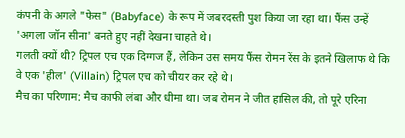कंपनी के अगले "फेस" (Babyface) के रूप में जबरदस्ती पुश किया जा रहा था। फैंस उन्हें 'अगला जॉन सीना' बनते हुए नहीं देखना चाहते थे।
गलती क्यों थी? ट्रिपल एच एक दिग्गज हैं, लेकिन उस समय फैंस रोमन रेंस के इतने खिलाफ थे कि वे एक 'हील' (Villain) ट्रिपल एच को चीयर कर रहे थे।
मैच का परिणाम: मैच काफी लंबा और धीमा था। जब रोमन ने जीत हासिल की, तो पूरे एरिना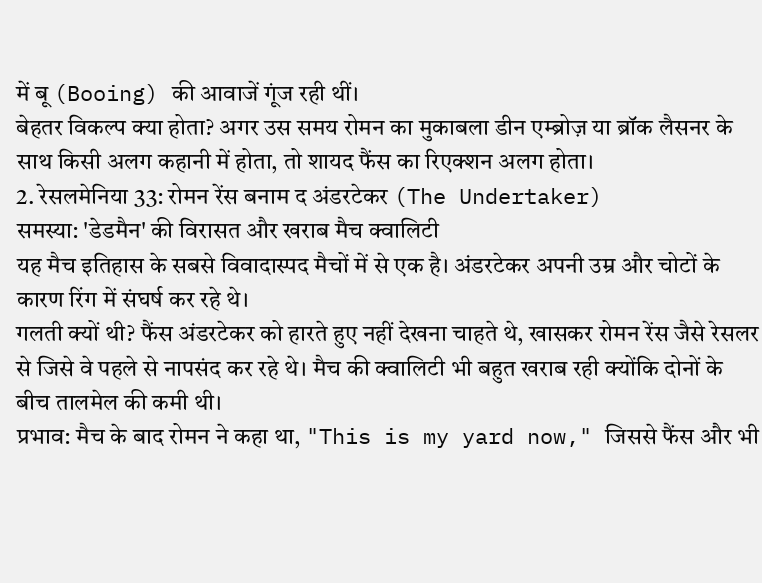में बू (Booing) की आवाजें गूंज रही थीं।
बेहतर विकल्प क्या होता? अगर उस समय रोमन का मुकाबला डीन एम्ब्रोज़ या ब्रॉक लैसनर के साथ किसी अलग कहानी में होता, तो शायद फैंस का रिएक्शन अलग होता।
2. रेसलमेनिया 33: रोमन रेंस बनाम द अंडरटेकर (The Undertaker)
समस्या: 'डेडमैन' की विरासत और खराब मैच क्वालिटी
यह मैच इतिहास के सबसे विवादास्पद मैचों में से एक है। अंडरटेकर अपनी उम्र और चोटों के कारण रिंग में संघर्ष कर रहे थे।
गलती क्यों थी? फैंस अंडरटेकर को हारते हुए नहीं देखना चाहते थे, खासकर रोमन रेंस जैसे रेसलर से जिसे वे पहले से नापसंद कर रहे थे। मैच की क्वालिटी भी बहुत खराब रही क्योंकि दोनों के बीच तालमेल की कमी थी।
प्रभाव: मैच के बाद रोमन ने कहा था, "This is my yard now," जिससे फैंस और भी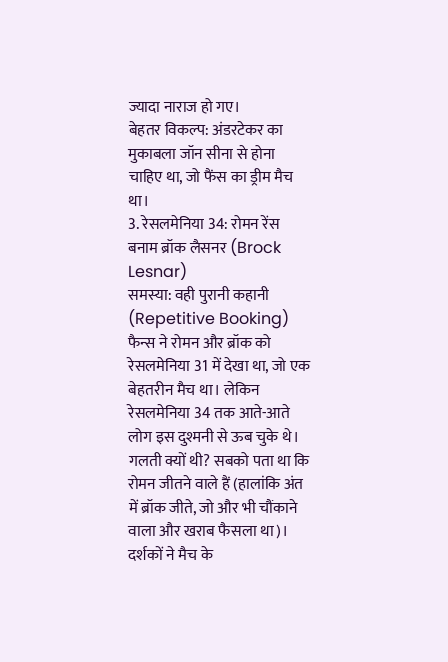ज्यादा नाराज हो गए।
बेहतर विकल्प: अंडरटेकर का मुकाबला जॉन सीना से होना चाहिए था, जो फैंस का ड्रीम मैच था।
3. रेसलमेनिया 34: रोमन रेंस बनाम ब्रॉक लैसनर (Brock Lesnar)
समस्या: वही पुरानी कहानी (Repetitive Booking)
फैन्स ने रोमन और ब्रॉक को रेसलमेनिया 31 में देखा था, जो एक बेहतरीन मैच था। लेकिन रेसलमेनिया 34 तक आते-आते लोग इस दुश्मनी से ऊब चुके थे।
गलती क्यों थी? सबको पता था कि रोमन जीतने वाले हैं (हालांकि अंत में ब्रॉक जीते, जो और भी चौंकाने वाला और खराब फैसला था)। दर्शकों ने मैच के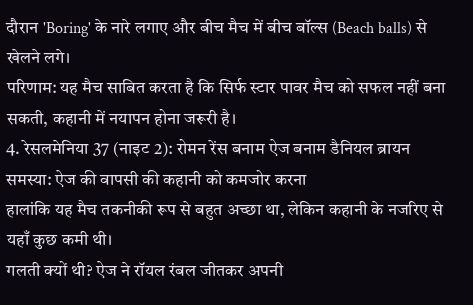दौरान 'Boring' के नारे लगाए और बीच मैच में बीच बॉल्स (Beach balls) से खेलने लगे।
परिणाम: यह मैच साबित करता है कि सिर्फ स्टार पावर मैच को सफल नहीं बना सकती, कहानी में नयापन होना जरूरी है।
4. रेसलमेनिया 37 (नाइट 2): रोमन रेंस बनाम ऐज बनाम डैनियल ब्रायन
समस्या: ऐज की वापसी की कहानी को कमजोर करना
हालांकि यह मैच तकनीकी रूप से बहुत अच्छा था, लेकिन कहानी के नजरिए से यहाँ कुछ कमी थी।
गलती क्यों थी? ऐज ने रॉयल रंबल जीतकर अपनी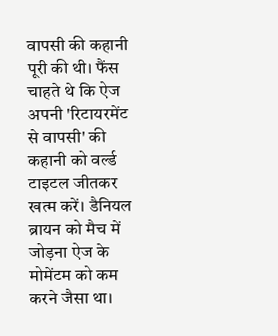वापसी की कहानी पूरी की थी। फैंस चाहते थे कि ऐज अपनी 'रिटायरमेंट से वापसी' की कहानी को वर्ल्ड टाइटल जीतकर खत्म करें। डैनियल ब्रायन को मैच में जोड़ना ऐज के मोमेंटम को कम करने जैसा था।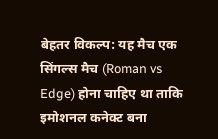बेहतर विकल्प: यह मैच एक सिंगल्स मैच (Roman vs Edge) होना चाहिए था ताकि इमोशनल कनेक्ट बना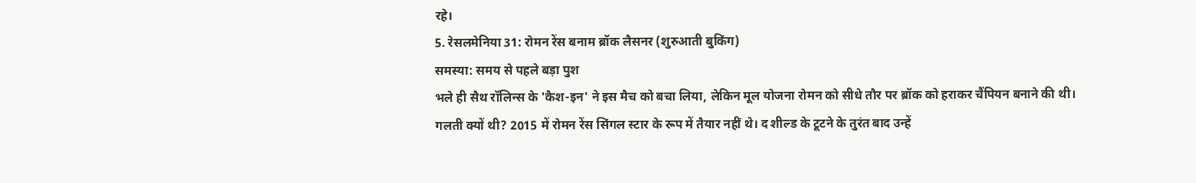रहे।
5. रेसलमेनिया 31: रोमन रेंस बनाम ब्रॉक लैसनर (शुरुआती बुकिंग)
समस्या: समय से पहले बड़ा पुश
भले ही सैथ रॉलिन्स के 'कैश-इन' ने इस मैच को बचा लिया, लेकिन मूल योजना रोमन को सीधे तौर पर ब्रॉक को हराकर चैंपियन बनाने की थी।
गलती क्यों थी? 2015 में रोमन रेंस सिंगल स्टार के रूप में तैयार नहीं थे। द शील्ड के टूटने के तुरंत बाद उन्हें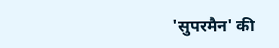'सुपरमैन' की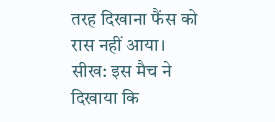तरह दिखाना फैंस को रास नहीं आया।
सीख: इस मैच ने दिखाया कि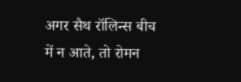अगर सैथ रॉलिन्स बीच में न आते, तो रोमन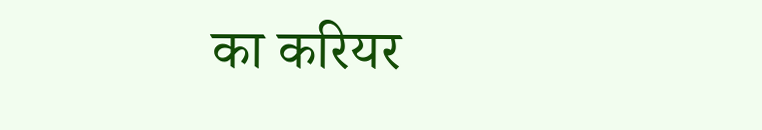का करियर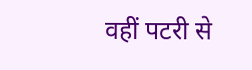वहीं पटरी से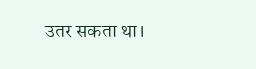उतर सकता था।